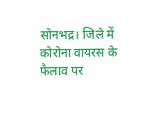सोनभद्र। जिले में कोरोना वायरस के फैलाव पर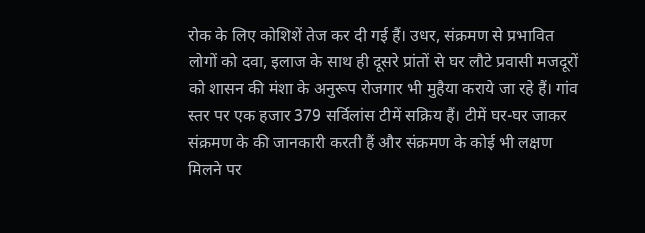रोक के लिए कोशिशें तेज कर दी गई हैं। उधर, संक्रमण से प्रभावित लोगों को दवा, इलाज के साथ ही दूसरे प्रांतों से घर लौटे प्रवासी मजदूरों को शासन की मंशा के अनुरूप रोजगार भी मुहैया कराये जा रहे हैं। गांव स्तर पर एक हजार 379 सर्विलांस टीमें सक्रिय हैं। टीमें घर-घर जाकर संक्रमण के की जानकारी करती हैं और संक्रमण के कोई भी लक्षण मिलने पर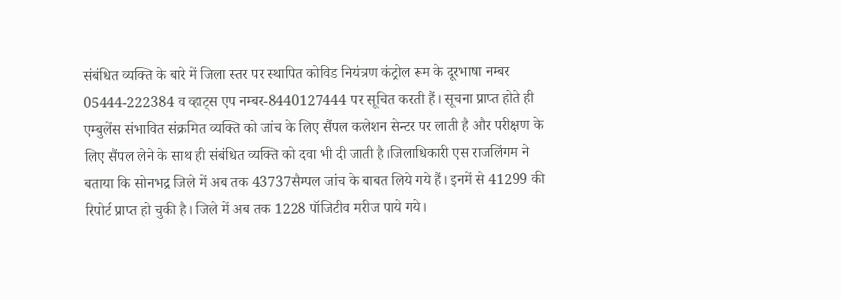संबंधित व्यक्ति के बारे में जिला स्तर पर स्थापित कोविड नियंत्रण कंट्रोल रूम के दूरभाषा नम्बर 05444-222384 व व्हाट्स एप नम्बर-8440127444 पर सूचित करती हैं। सूचना प्राप्त होते ही एम्बुलेंस संभावित संक्रमित व्यक्ति को जांच के लिए सैंपल कलेशन सेन्टर पर लाती है और परीक्षण के लिए सैंपल लेने के साथ ही संबंधित व्यक्ति को दवा भी दी जाती है।जिलाधिकारी एस राजलिंगम ने बताया कि सोनभद्र जिले में अब तक 43737सैम्पल जांच के बाबत लिये गये हैं। इनमें से 41299 की रिपोर्ट प्राप्त हो चुकी है। जिले में अब तक 1228 पॉजिटीव मरीज पाये गये।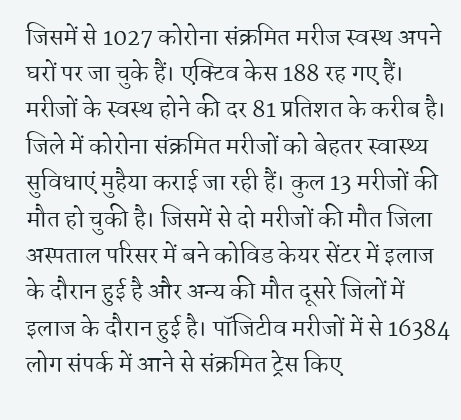जिसमें से 1027 कोरोना संक्रमित मरीज स्वस्थ अपने घरों पर जा चुके हैं। एक्टिव केस 188 रह गए हैं। मरीजों के स्वस्थ होने की दर 81 प्रतिशत के करीब है। जिले में कोरोना संक्रमित मरीजों को बेहतर स्वास्थ्य सुविधाएं मुहैया कराई जा रही हैं। कुल 13 मरीजों की मौत हो चुकी है। जिसमें से दो मरीजों की मौत जिला अस्पताल परिसर में बने कोविड केयर सेंटर में इलाज के दौरान हुई है और अन्य की मौत दूसरे जिलों में इलाज के दौरान हुई है। पॉजिटीव मरीजों में से 16384 लोग संपर्क में आने से संक्रमित ट्रेस किए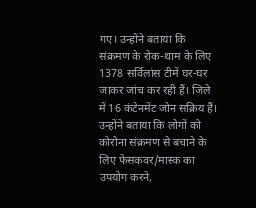गए। उन्होंने बताया कि संक्रमण के रोक-थाम के लिए 1378 सर्विलांस टीमें घर-घर जाकर जांच कर रही हैं। जिले में 16 कंटेनमेंट जोन सक्रिय हैं। उन्होंने बताया कि लोगों को कोरोना संक्रमण से बचाने के लिए फेसकवर/मास्क का उपयोग करने,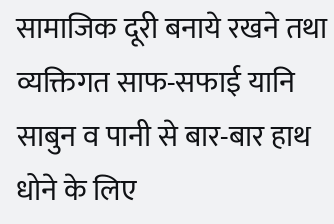सामाजिक दूरी बनाये रखने तथा व्यक्तिगत साफ-सफाई यानि साबुन व पानी से बार-बार हाथ धोने के लिए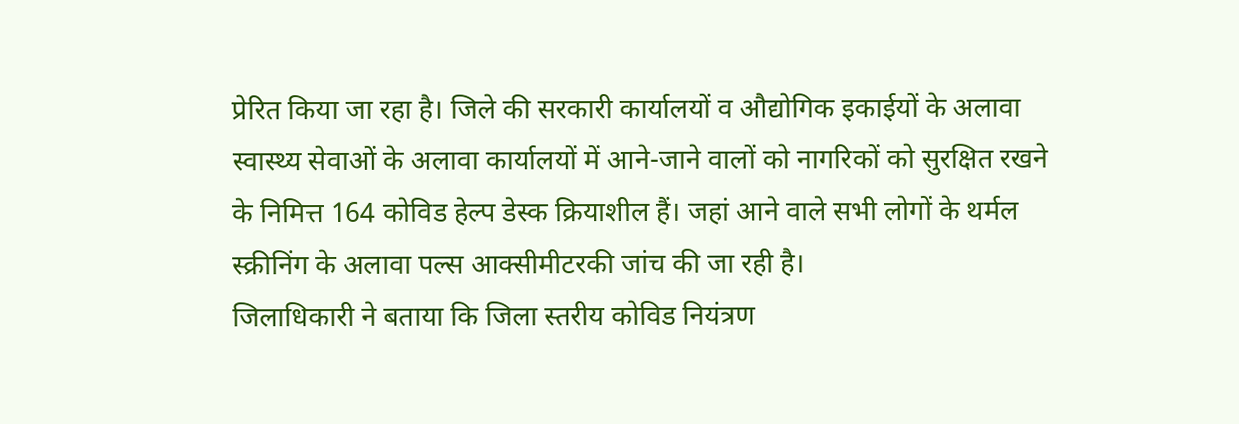प्रेरित किया जा रहा है। जिले की सरकारी कार्यालयों व औद्योगिक इकाईयों के अलावा स्वास्थ्य सेवाओं के अलावा कार्यालयों में आने-जाने वालों को नागरिकों को सुरक्षित रखने के निमित्त 164 कोविड हेल्प डेस्क क्रियाशील हैं। जहां आने वाले सभी लोगों के थर्मल स्क्रीनिंग के अलावा पल्स आक्सीमीटरकी जांच की जा रही है।
जिलाधिकारी ने बताया कि जिला स्तरीय कोविड नियंत्रण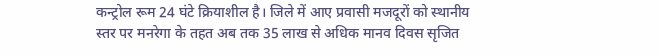कन्ट्रोल रूम 24 घंटे क्रियाशील है। जिले में आए प्रवासी मजदूरों को स्थानीय स्तर पर मनरेगा के तहत अब तक 35 लाख से अधिक मानव दिवस सृजित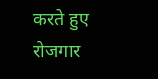करते हुए रोजगार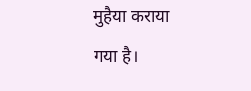मुहैया कराया गया है।